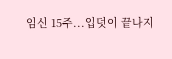임신 15주...입덧이 끝나지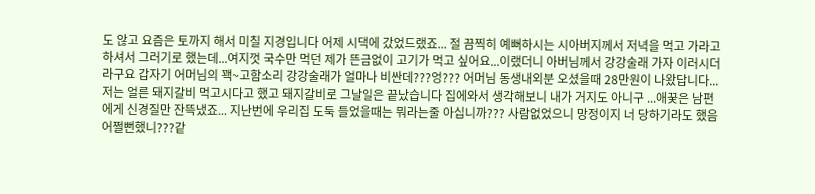도 않고 요즘은 토까지 해서 미칠 지경입니다 어제 시댁에 갔었드랬죠... 절 끔찍히 예뻐하시는 시아버지께서 저녁을 먹고 가라고 하셔서 그러기로 했는데...여지껏 국수만 먹던 제가 뜬금없이 고기가 먹고 싶어요...이랬더니 아버님께서 강강술래 가자 이러시더라구요 갑자기 어머님의 꽥~고함소리 강강술래가 얼마나 비싼데???엉??? 어머님 동생내외분 오셨을때 28만원이 나왔답니다... 저는 얼른 돼지갈비 먹고시다고 했고 돼지갈비로 그날일은 끝났습니다 집에와서 생각해보니 내가 거지도 아니구 ...애꿎은 남편에게 신경질만 잔뜩냈죠... 지난번에 우리집 도둑 들었을때는 뭐라는줄 아십니까??? 사람없었으니 망정이지 너 당하기라도 했음 어쩔뻔했니???같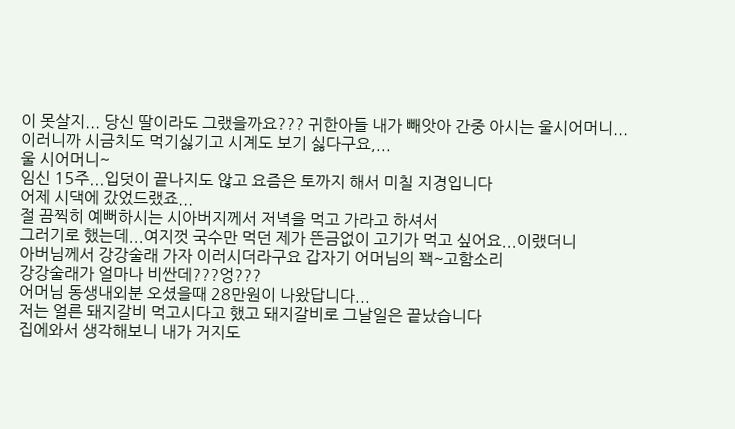이 못살지... 당신 딸이라도 그랬을까요??? 귀한아들 내가 빼앗아 간중 아시는 울시어머니... 이러니까 시금치도 먹기싫기고 시계도 보기 싫다구요,...
울 시어머니~
임신 15주...입덧이 끝나지도 않고 요즘은 토까지 해서 미칠 지경입니다
어제 시댁에 갔었드랬죠...
절 끔찍히 예뻐하시는 시아버지께서 저녁을 먹고 가라고 하셔서
그러기로 했는데...여지껏 국수만 먹던 제가 뜬금없이 고기가 먹고 싶어요...이랬더니
아버님께서 강강술래 가자 이러시더라구요 갑자기 어머님의 꽥~고함소리
강강술래가 얼마나 비싼데???엉???
어머님 동생내외분 오셨을때 28만원이 나왔답니다...
저는 얼른 돼지갈비 먹고시다고 했고 돼지갈비로 그날일은 끝났습니다
집에와서 생각해보니 내가 거지도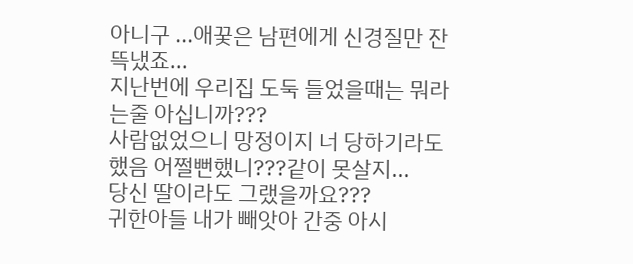아니구 ...애꿎은 남편에게 신경질만 잔뜩냈죠...
지난번에 우리집 도둑 들었을때는 뭐라는줄 아십니까???
사람없었으니 망정이지 너 당하기라도 했음 어쩔뻔했니???같이 못살지...
당신 딸이라도 그랬을까요???
귀한아들 내가 빼앗아 간중 아시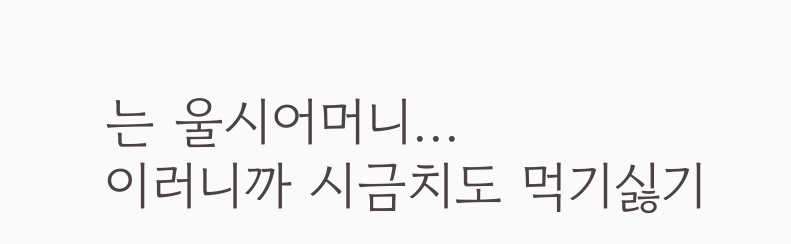는 울시어머니...
이러니까 시금치도 먹기싫기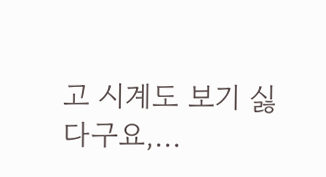고 시계도 보기 싫다구요,...